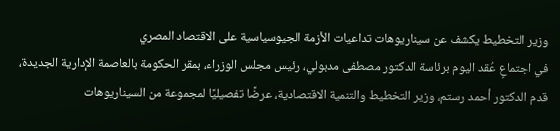وزير التخطيط يكشف عن سيناريوهات تداعيات الأزمة الجيوسياسية على الاقتصاد المصري
في اجتماعٍ عُقد اليوم برئاسة الدكتور مصطفى مدبولي، رئيس مجلس الوزراء، بمقر الحكومة بالعاصمة الإدارية الجديدة، قدم الدكتور أحمد رستم، وزير التخطيط والتنمية الاقتصادية، عرضًا تفصيليًا لمجموعة من السيناريوهات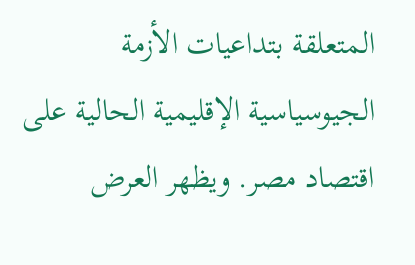المتعلقة بتداعيات الأزمة الجيوسياسية الإقليمية الحالية على اقتصاد مصر. ويظهر العرض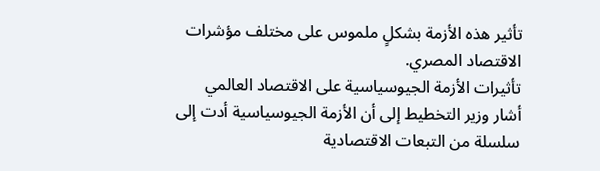تأثير هذه الأزمة بشكلٍ ملموس على مختلف مؤشرات الاقتصاد المصري.
تأثيرات الأزمة الجيوسياسية على الاقتصاد العالمي
أشار وزير التخطيط إلى أن الأزمة الجيوسياسية أدت إلى سلسلة من التبعات الاقتصادية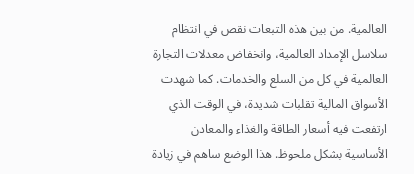العالمية. من بين هذه التبعات نقص في انتظام سلاسل الإمداد العالمية، وانخفاض معدلات التجارة العالمية في كل من السلع والخدمات. كما شهدت الأسواق المالية تقلبات شديدة، في الوقت الذي ارتفعت فيه أسعار الطاقة والغذاء والمعادن الأساسية بشكل ملحوظ. هذا الوضع ساهم في زيادة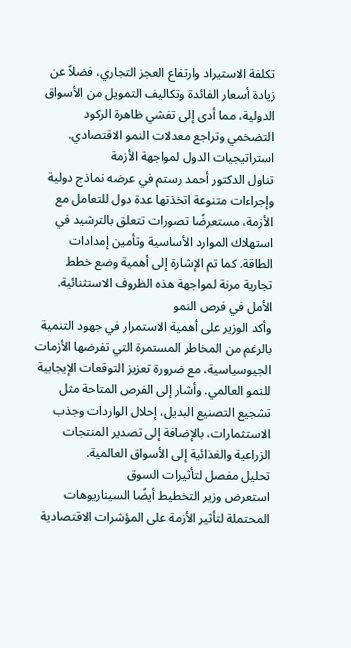تكلفة الاستيراد وارتفاع العجز التجاري، فضلاً عن زيادة أسعار الفائدة وتكاليف التمويل من الأسواق الدولية، مما أدى إلى تفشي ظاهرة الركود التضخمي وتراجع معدلات النمو الاقتصادي.
استراتيجيات الدول لمواجهة الأزمة
تناول الدكتور أحمد رستم في عرضه نماذج دولية وإجراءات متنوعة اتخذتها عدة دول للتعامل مع الأزمة، مستعرضًا تصورات تتعلق بالترشيد في استهلاك الموارد الأساسية وتأمين إمدادات الطاقة. كما تم الإشارة إلى أهمية وضع خطط تجارية مرنة لمواجهة هذه الظروف الاستثنائية.
الأمل في فرص النمو
وأكد الوزير على أهمية الاستمرار في جهود التنمية بالرغم من المخاطر المستمرة التي تفرضها الأزمات الجيوسياسية، مع ضرورة تعزيز التوقعات الإيجابية للنمو العالمي. وأشار إلى الفرص المتاحة مثل تشجيع التصنيع البديل، إحلال الواردات وجذب الاستثمارات، بالإضافة إلى تصدير المنتجات الزراعية والغذائية إلى الأسواق العالمية.
تحليل مفصل لتأثيرات السوق
استعرض وزير التخطيط أيضًا السيناريوهات المحتملة لتأثير الأزمة على المؤشرات الاقتصادية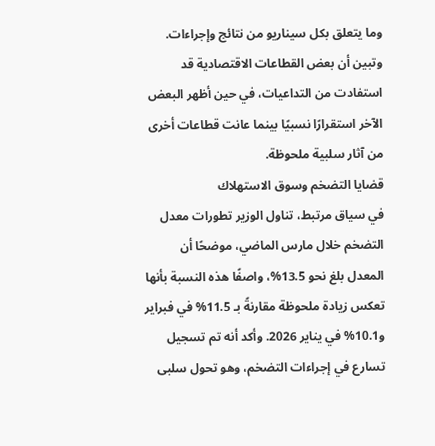وما يتعلق بكل سيناريو من نتائج وإجراءات. وتبين أن بعض القطاعات الاقتصادية قد استفادت من التداعيات، في حين أظهر البعض الآخر استقرارًا نسبيًا بينما عانت قطاعات أخرى من آثار سلبية ملحوظة.
قضايا التضخم وسوق الاستهلاك
في سياق مرتبط، تناول الوزير تطورات معدل التضخم خلال مارس الماضي، موضحًا أن المعدل بلغ نحو 13.5%، واصفًا هذه النسبة بأنها تعكس زيادة ملحوظة مقارنةً بـ 11.5% في فبراير و10.1% في يناير 2026. وأكد أنه تم تسجيل تسارع في إجراءات التضخم، وهو تحول سلبى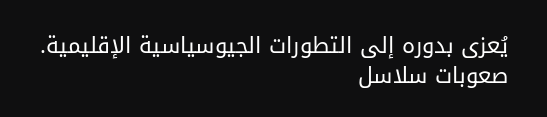يُعزى بدوره إلى التطورات الجيوسياسية الإقليمية.
صعوبات سلاسل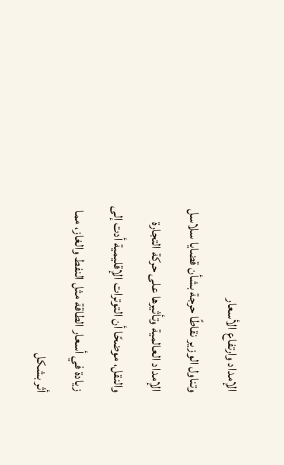الإمداد وارتفاع الأسعار
وتناول الوزير نقاطًا حرجة بشأن قضايا سلاسل الإمداد العالمية وتأثيرها على حركة التجارة والنقل، موضحًا أن التوترات الإقليمية أدت إلى زيادة في أسعار الطاقة مثل النفط والغاز، مما أثر بشكل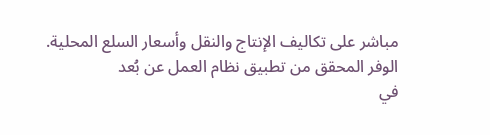مباشر على تكاليف الإنتاج والنقل وأسعار السلع المحلية.
الوفر المحقق من تطبيق نظام العمل عن بُعد
في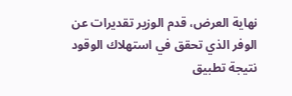نهاية العرض، قدم الوزير تقديرات عن الوفر الذي تحقق في استهلاك الوقود نتيجة تطبيق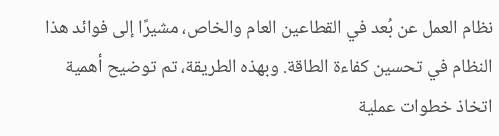نظام العمل عن بُعد في القطاعين العام والخاص، مشيرًا إلى فوائد هذا النظام في تحسين كفاءة الطاقة. وبهذه الطريقة، تم توضيح أهمية اتخاذ خطوات عملية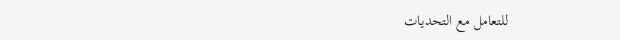للتعامل مع التحديات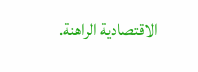الاقتصادية الراهنة.